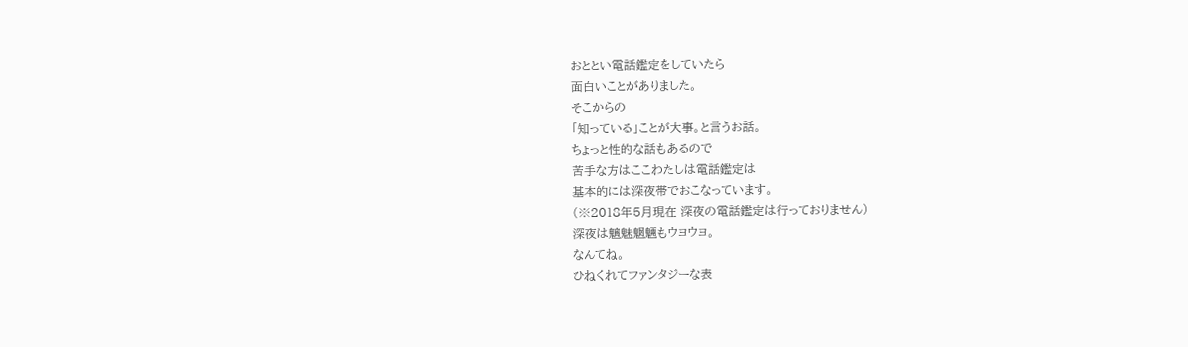おととい電話鑑定をしていたら
面白いことがありました。
そこからの
「知っている」ことが大事。と言うお話。
ちょっと性的な話もあるので
苦手な方はここわたしは電話鑑定は
基本的には深夜帯でおこなっています。
(※2018年5月現在 深夜の電話鑑定は行っておりません)
深夜は魑魅魍魎もウヨウヨ。
なんてね。
ひねくれてファンタジーな表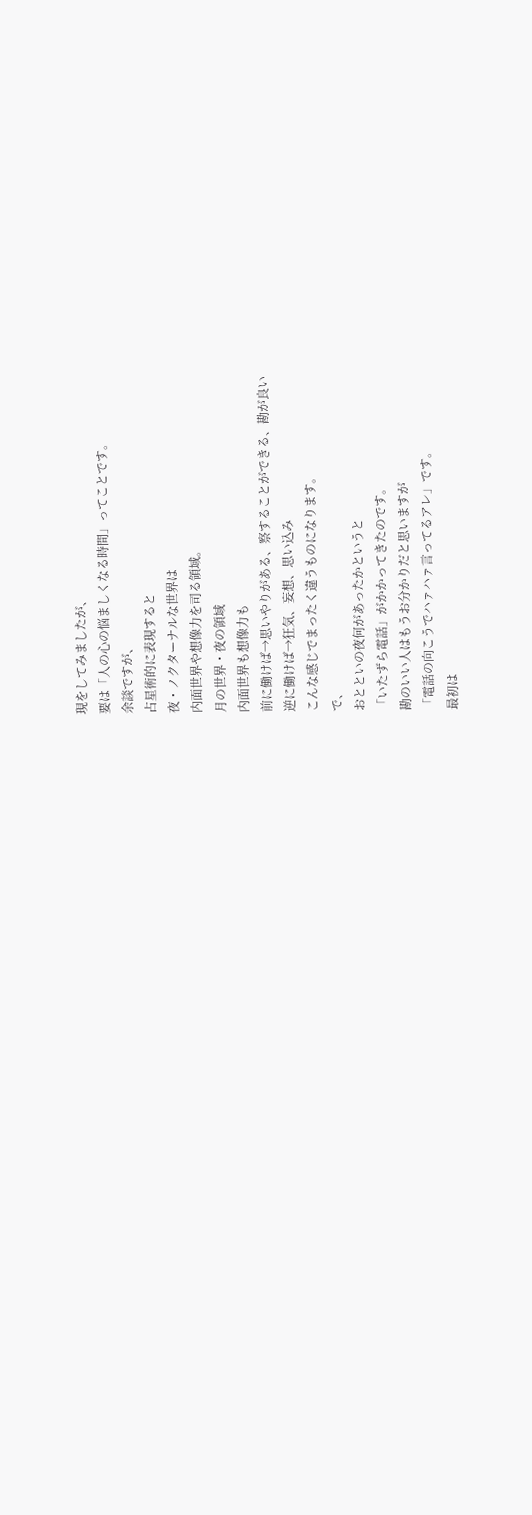現をしてみましたが、
要は「人の心の悩ましくなる時間」ってことです。
余談ですが、
占星術的に表現すると
夜・ノクターナルな世界は
内面世界や想像力を司る領域。
月の世界・夜の領域
内面世界も想像力も
前に働けば→思いやりがある、察することができる、勘が良い
逆に働けば→狂気、妄想、思い込み
こんな感じでまったく違うものになります。
で、
おとといの夜何があったかというと
「いたずら電話」がかかってきたのです。
勘のいい人はもうお分かりだと思いますが
「電話の向こうでハァハァ言ってるアレ」です。
最初は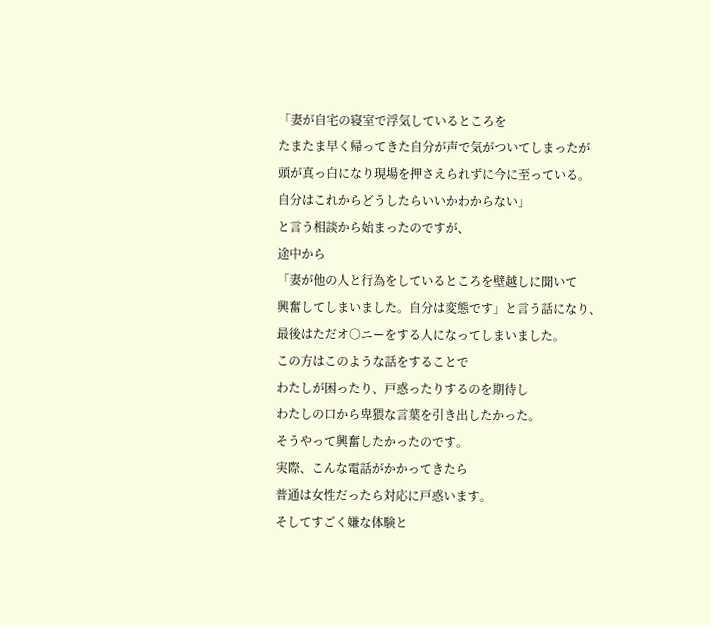「妻が自宅の寝室で浮気しているところを
たまたま早く帰ってきた自分が声で気がついてしまったが
頭が真っ白になり現場を押さえられずに今に至っている。
自分はこれからどうしたらいいかわからない」
と言う相談から始まったのですが、
途中から
「妻が他の人と行為をしているところを壁越しに聞いて
興奮してしまいました。自分は変態です」と言う話になり、
最後はただオ○ニーをする人になってしまいました。
この方はこのような話をすることで
わたしが困ったり、戸惑ったりするのを期待し
わたしの口から卑猥な言葉を引き出したかった。
そうやって興奮したかったのです。
実際、こんな電話がかかってきたら
普通は女性だったら対応に戸惑います。
そしてすごく嫌な体験と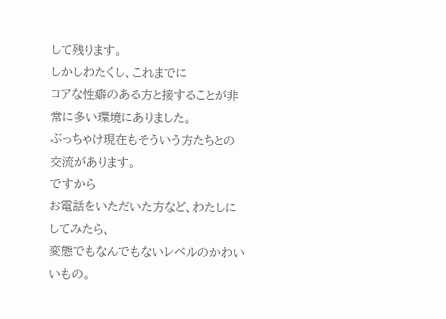して残ります。
しかしわたくし、これまでに
コアな性癖のある方と接することが非常に多い環境にありました。
ぶっちゃけ現在もそういう方たちとの交流があります。
ですから
お電話をいただいた方など、わたしにしてみたら、
変態でもなんでもないレベルのかわいいもの。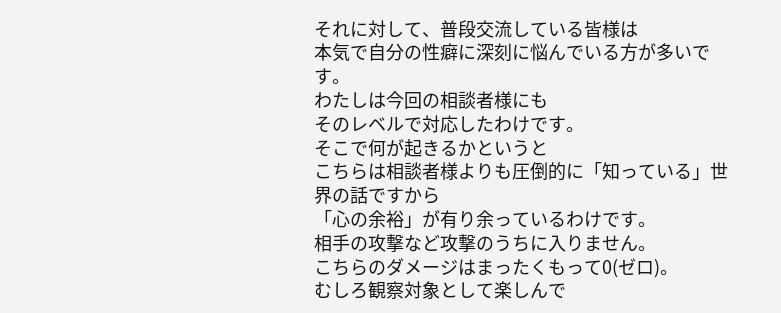それに対して、普段交流している皆様は
本気で自分の性癖に深刻に悩んでいる方が多いです。
わたしは今回の相談者様にも
そのレベルで対応したわけです。
そこで何が起きるかというと
こちらは相談者様よりも圧倒的に「知っている」世界の話ですから
「心の余裕」が有り余っているわけです。
相手の攻撃など攻撃のうちに入りません。
こちらのダメージはまったくもって0(ゼロ)。
むしろ観察対象として楽しんで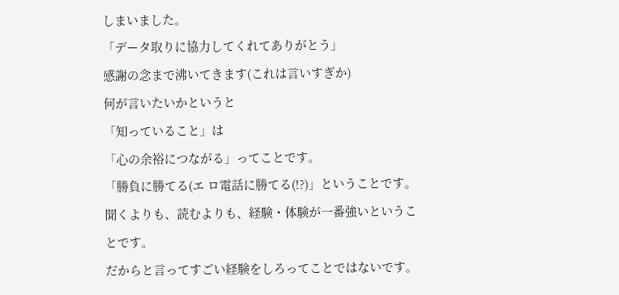しまいました。
「データ取りに協力してくれてありがとう」
感謝の念まで沸いてきます(これは言いすぎか)
何が言いたいかというと
「知っていること」は
「心の余裕につながる」ってことです。
「勝負に勝てる(エ ロ電話に勝てる(!?)」ということです。
聞くよりも、読むよりも、経験・体験が一番強いということです。
だからと言ってすごい経験をしろってことではないです。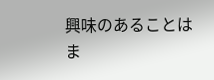興味のあることはま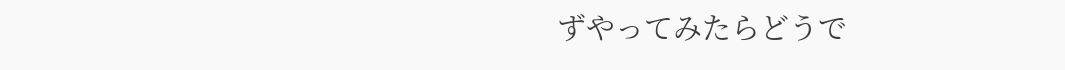ずやってみたらどうで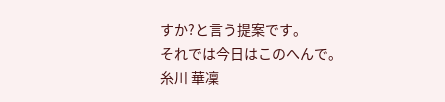すか?と言う提案です。
それでは今日はこのへんで。
糸川 華凜